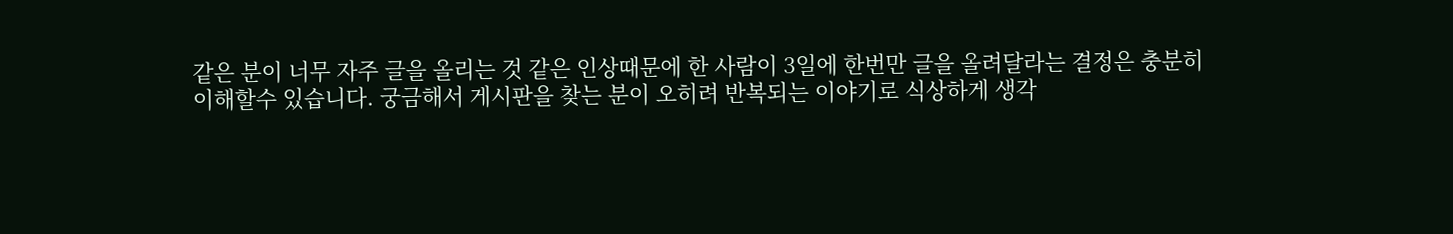같은 분이 너무 자주 글을 올리는 것 같은 인상때문에 한 사람이 3일에 한번만 글을 올려달라는 결정은 충분히
이해할수 있습니다. 궁금해서 게시판을 찾는 분이 오히려 반복되는 이야기로 식상하게 생각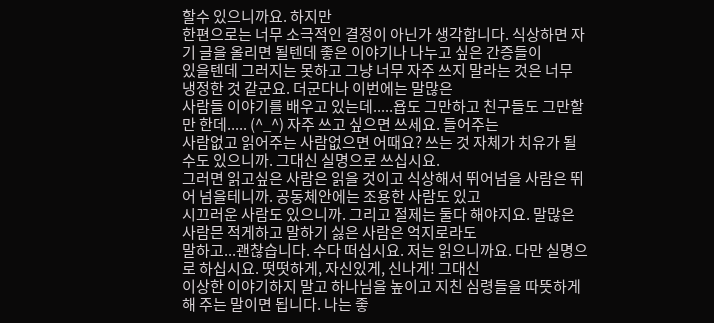할수 있으니까요. 하지만
한편으로는 너무 소극적인 결정이 아닌가 생각합니다. 식상하면 자기 글을 올리면 될텐데 좋은 이야기나 나누고 싶은 간증들이
있을텐데 그러지는 못하고 그냥 너무 자주 쓰지 말라는 것은 너무 냉정한 것 같군요. 더군다나 이번에는 말많은
사람들 이야기를 배우고 있는데.....욥도 그만하고 친구들도 그만할만 한데..... (^_^) 자주 쓰고 싶으면 쓰세요. 들어주는
사람없고 읽어주는 사람없으면 어때요? 쓰는 것 자체가 치유가 될수도 있으니까. 그대신 실명으로 쓰십시요.
그러면 읽고싶은 사람은 읽을 것이고 식상해서 뛰어넘을 사람은 뛰어 넘을테니까. 공동체안에는 조용한 사람도 있고
시끄러운 사람도 있으니까. 그리고 절제는 둘다 해야지요. 말많은 사람믄 적게하고 말하기 싫은 사람은 억지로라도
말하고...괜찮습니다. 수다 떠십시요. 저는 읽으니까요. 다만 실명으로 하십시요. 떳떳하게, 자신있게, 신나게! 그대신
이상한 이야기하지 말고 하나님을 높이고 지친 심령들을 따뜻하게 해 주는 말이면 됩니다. 나는 좋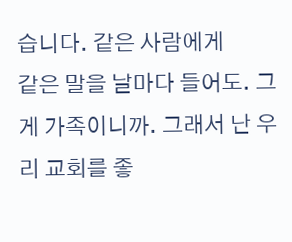습니다. 같은 사람에게
같은 말을 날마다 들어도. 그게 가족이니까. 그래서 난 우리 교회를 좋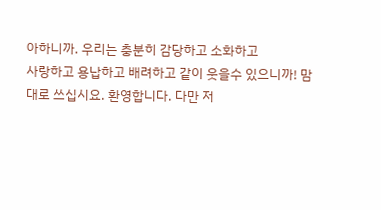아하니까. 우리는 충분히 감당하고 소화하고
사랑하고 용납하고 배려하고 같이 웃을수 있으니까! 맘대로 쓰십시요. 환영합니다. 다만 저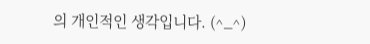의 개인적인 생각입니다. (^_^)